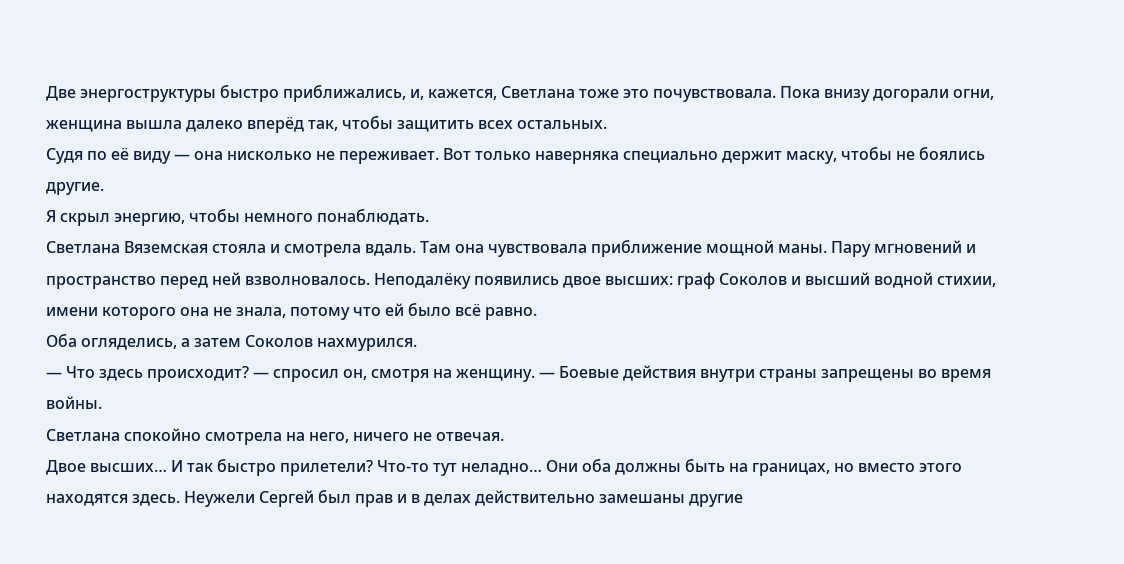Две энергоструктуры быстро приближались, и, кажется, Светлана тоже это почувствовала. Пока внизу догорали огни, женщина вышла далеко вперёд так, чтобы защитить всех остальных.
Судя по её виду — она нисколько не переживает. Вот только наверняка специально держит маску, чтобы не боялись другие.
Я скрыл энергию, чтобы немного понаблюдать.
Светлана Вяземская стояла и смотрела вдаль. Там она чувствовала приближение мощной маны. Пару мгновений и пространство перед ней взволновалось. Неподалёку появились двое высших: граф Соколов и высший водной стихии, имени которого она не знала, потому что ей было всё равно.
Оба огляделись, а затем Соколов нахмурился.
— Что здесь происходит? — спросил он, смотря на женщину. — Боевые действия внутри страны запрещены во время войны.
Светлана спокойно смотрела на него, ничего не отвечая.
Двое высших… И так быстро прилетели? Что-то тут неладно… Они оба должны быть на границах, но вместо этого находятся здесь. Неужели Сергей был прав и в делах действительно замешаны другие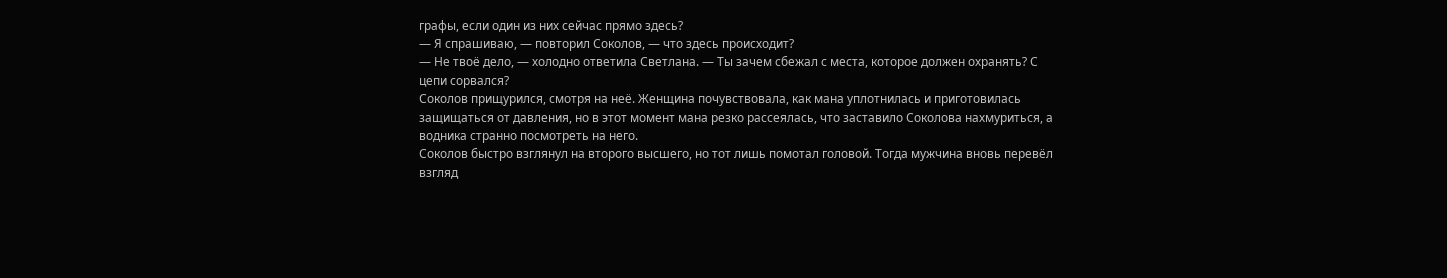графы, если один из них сейчас прямо здесь?
— Я спрашиваю, — повторил Соколов, — что здесь происходит?
— Не твоё дело, — холодно ответила Светлана. — Ты зачем сбежал с места, которое должен охранять? С цепи сорвался?
Соколов прищурился, смотря на неё. Женщина почувствовала, как мана уплотнилась и приготовилась защищаться от давления, но в этот момент мана резко рассеялась, что заставило Соколова нахмуриться, а водника странно посмотреть на него.
Соколов быстро взглянул на второго высшего, но тот лишь помотал головой. Тогда мужчина вновь перевёл взгляд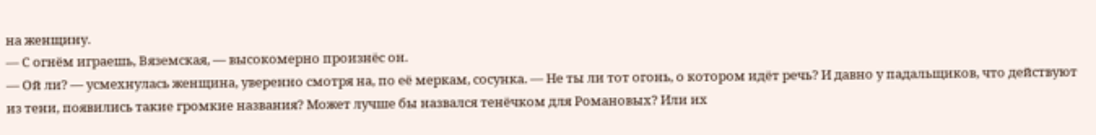на женщину.
— С огнём играешь, Вяземская, — высокомерно произнёс он.
— Ой ли? — усмехнулась женщина, уверенно смотря на, по её меркам, сосунка. — Не ты ли тот огонь, о котором идёт речь? И давно у падальщиков, что действуют из тени, появились такие громкие названия? Может лучше бы назвался тенёчком для Романовых? Или их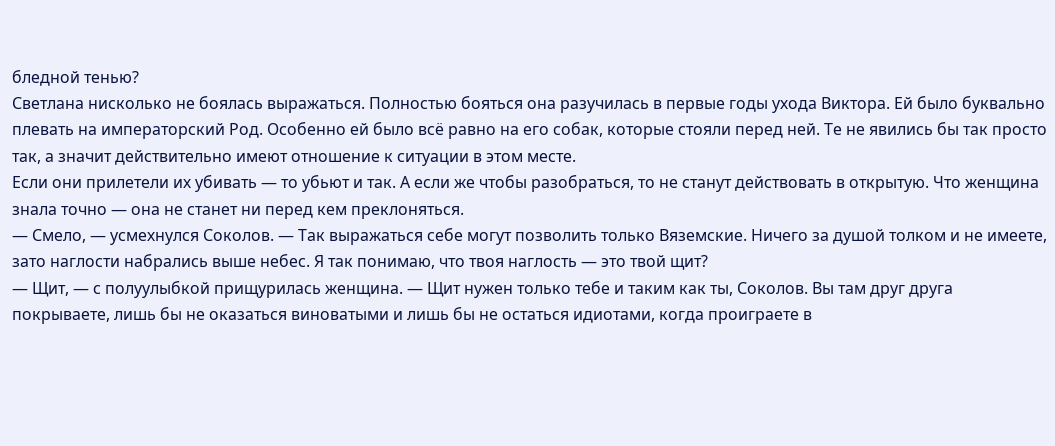бледной тенью?
Светлана нисколько не боялась выражаться. Полностью бояться она разучилась в первые годы ухода Виктора. Ей было буквально плевать на императорский Род. Особенно ей было всё равно на его собак, которые стояли перед ней. Те не явились бы так просто так, а значит действительно имеют отношение к ситуации в этом месте.
Если они прилетели их убивать — то убьют и так. А если же чтобы разобраться, то не станут действовать в открытую. Что женщина знала точно — она не станет ни перед кем преклоняться.
— Смело, — усмехнулся Соколов. — Так выражаться себе могут позволить только Вяземские. Ничего за душой толком и не имеете, зато наглости набрались выше небес. Я так понимаю, что твоя наглость — это твой щит?
— Щит, — с полуулыбкой прищурилась женщина. — Щит нужен только тебе и таким как ты, Соколов. Вы там друг друга покрываете, лишь бы не оказаться виноватыми и лишь бы не остаться идиотами, когда проиграете в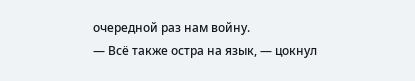очередной раз нам войну.
— Всё также остра на язык, — цокнул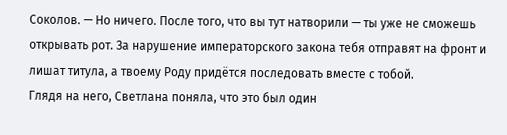Соколов. — Но ничего. После того, что вы тут натворили — ты уже не сможешь открывать рот. За нарушение императорского закона тебя отправят на фронт и лишат титула, а твоему Роду придётся последовать вместе с тобой.
Глядя на него, Светлана поняла, что это был один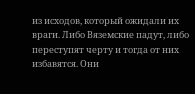из исходов, который ожидали их враги. Либо Вяземские падут, либо переступят черту и тогда от них избавятся. Они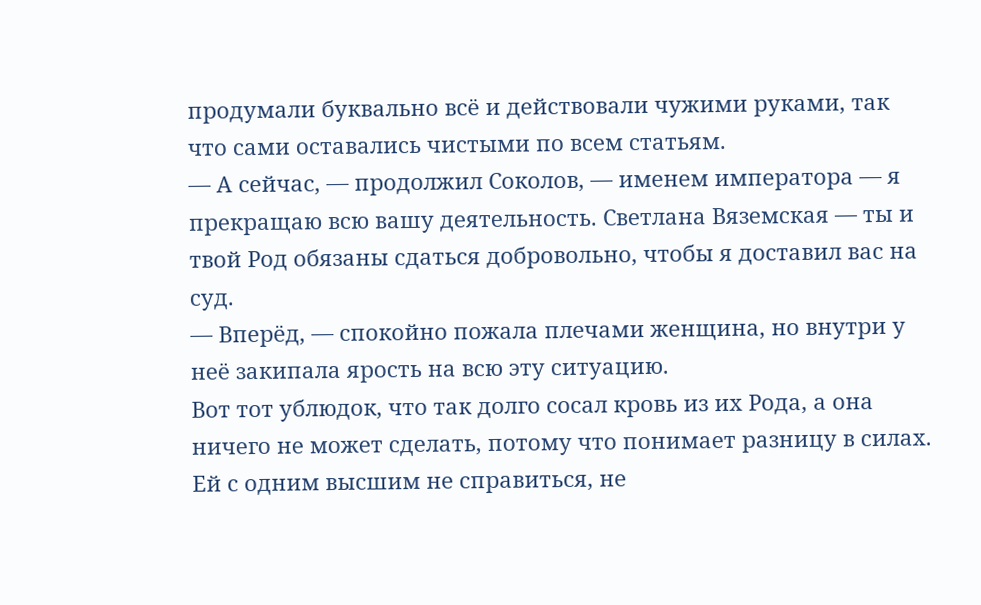продумали буквально всё и действовали чужими руками, так что сами оставались чистыми по всем статьям.
— А сейчас, — продолжил Соколов, — именем императора — я прекращаю всю вашу деятельность. Светлана Вяземская — ты и твой Род обязаны сдаться добровольно, чтобы я доставил вас на суд.
— Вперёд, — спокойно пожала плечами женщина, но внутри у неё закипала ярость на всю эту ситуацию.
Вот тот ублюдок, что так долго сосал кровь из их Рода, а она ничего не может сделать, потому что понимает разницу в силах. Ей с одним высшим не справиться, не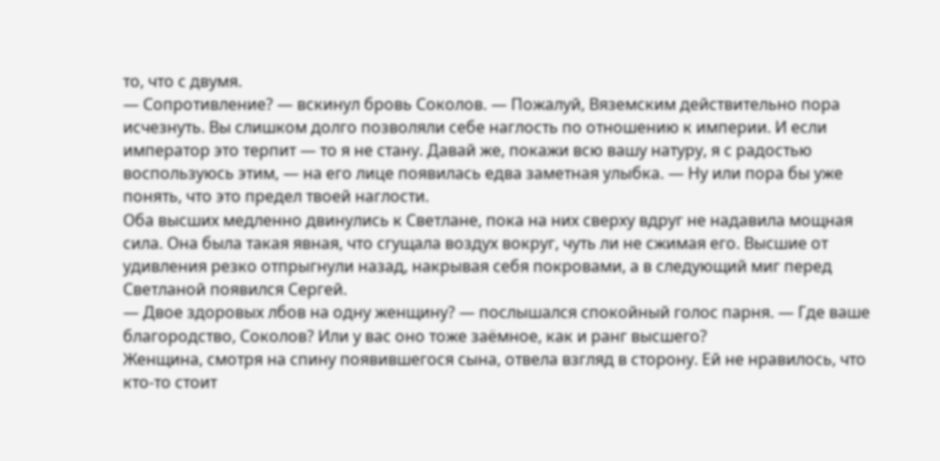то, что с двумя.
— Сопротивление? — вскинул бровь Соколов. — Пожалуй, Вяземским действительно пора исчезнуть. Вы слишком долго позволяли себе наглость по отношению к империи. И если император это терпит — то я не стану. Давай же, покажи всю вашу натуру, я с радостью воспользуюсь этим, — на его лице появилась едва заметная улыбка. — Ну или пора бы уже понять, что это предел твоей наглости.
Оба высших медленно двинулись к Светлане, пока на них сверху вдруг не надавила мощная сила. Она была такая явная, что сгущала воздух вокруг, чуть ли не сжимая его. Высшие от удивления резко отпрыгнули назад, накрывая себя покровами, а в следующий миг перед Светланой появился Сергей.
— Двое здоровых лбов на одну женщину? — послышался спокойный голос парня. — Где ваше благородство, Соколов? Или у вас оно тоже заёмное, как и ранг высшего?
Женщина, смотря на спину появившегося сына, отвела взгляд в сторону. Ей не нравилось, что кто-то стоит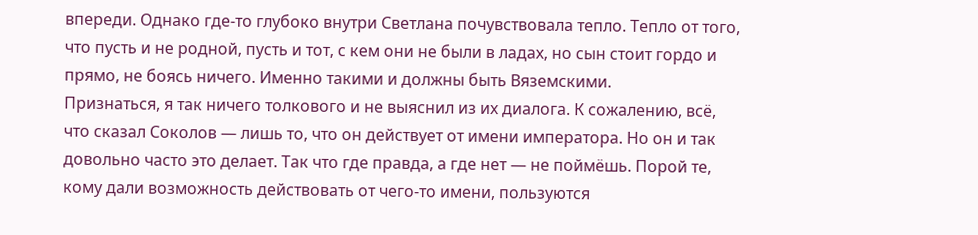впереди. Однако где-то глубоко внутри Светлана почувствовала тепло. Тепло от того, что пусть и не родной, пусть и тот, с кем они не были в ладах, но сын стоит гордо и прямо, не боясь ничего. Именно такими и должны быть Вяземскими.
Признаться, я так ничего толкового и не выяснил из их диалога. К сожалению, всё, что сказал Соколов — лишь то, что он действует от имени императора. Но он и так довольно часто это делает. Так что где правда, а где нет — не поймёшь. Порой те, кому дали возможность действовать от чего-то имени, пользуются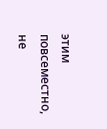этим повсеместно, не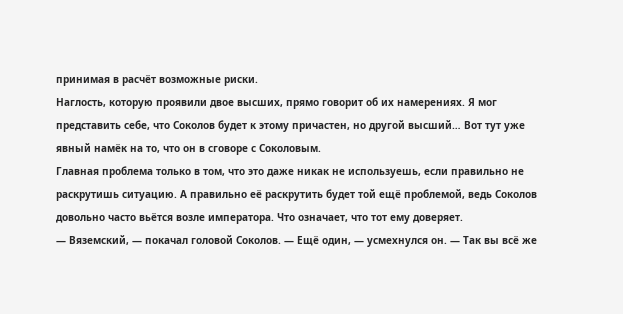принимая в расчёт возможные риски.
Наглость, которую проявили двое высших, прямо говорит об их намерениях. Я мог представить себе, что Соколов будет к этому причастен, но другой высший… Вот тут уже явный намёк на то, что он в сговоре с Соколовым.
Главная проблема только в том, что это даже никак не используешь, если правильно не раскрутишь ситуацию. А правильно её раскрутить будет той ещё проблемой, ведь Соколов довольно часто вьётся возле императора. Что означает, что тот ему доверяет.
— Вяземский, — покачал головой Соколов. — Ещё один, — усмехнулся он. — Так вы всё же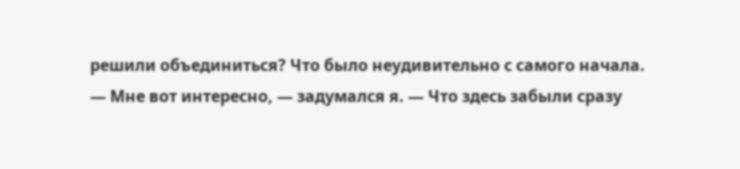решили объединиться? Что было неудивительно с самого начала.
— Мне вот интересно, — задумался я. — Что здесь забыли сразу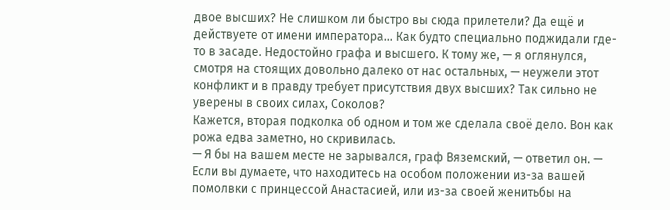двое высших? Не слишком ли быстро вы сюда прилетели? Да ещё и действуете от имени императора… Как будто специально поджидали где-то в засаде. Недостойно графа и высшего. К тому же, — я оглянулся, смотря на стоящих довольно далеко от нас остальных, — неужели этот конфликт и в правду требует присутствия двух высших? Так сильно не уверены в своих силах, Соколов?
Кажется, вторая подколка об одном и том же сделала своё дело. Вон как рожа едва заметно, но скривилась.
— Я бы на вашем месте не зарывался, граф Вяземский, — ответил он. — Если вы думаете, что находитесь на особом положении из-за вашей помолвки с принцессой Анастасией, или из-за своей женитьбы на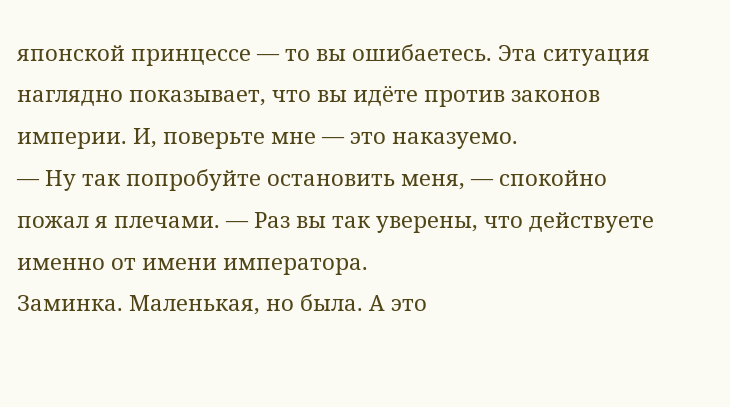японской принцессе — то вы ошибаетесь. Эта ситуация наглядно показывает, что вы идёте против законов империи. И, поверьте мне — это наказуемо.
— Ну так попробуйте остановить меня, — спокойно пожал я плечами. — Раз вы так уверены, что действуете именно от имени императора.
Заминка. Маленькая, но была. А это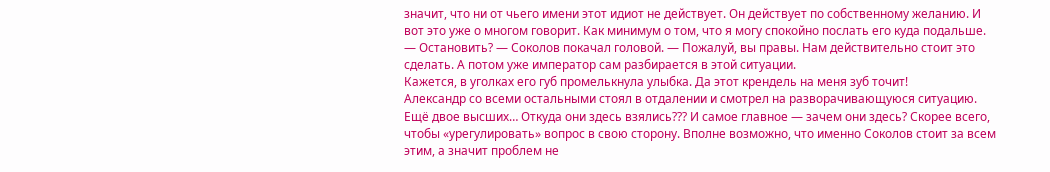значит, что ни от чьего имени этот идиот не действует. Он действует по собственному желанию. И вот это уже о многом говорит. Как минимум о том, что я могу спокойно послать его куда подальше.
— Остановить? — Соколов покачал головой. — Пожалуй, вы правы. Нам действительно стоит это сделать. А потом уже император сам разбирается в этой ситуации.
Кажется, в уголках его губ промелькнула улыбка. Да этот крендель на меня зуб точит!
Александр со всеми остальными стоял в отдалении и смотрел на разворачивающуюся ситуацию.
Ещё двое высших… Откуда они здесь взялись??? И самое главное — зачем они здесь? Скорее всего, чтобы «урегулировать» вопрос в свою сторону. Вполне возможно, что именно Соколов стоит за всем этим, а значит проблем не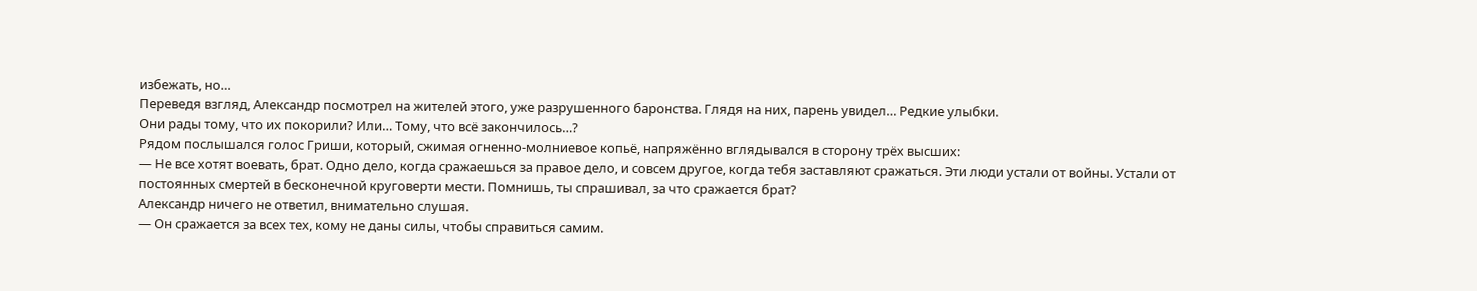избежать, но…
Переведя взгляд, Александр посмотрел на жителей этого, уже разрушенного баронства. Глядя на них, парень увидел… Редкие улыбки.
Они рады тому, что их покорили? Или… Тому, что всё закончилось…?
Рядом послышался голос Гриши, который, сжимая огненно-молниевое копьё, напряжённо вглядывался в сторону трёх высших:
— Не все хотят воевать, брат. Одно дело, когда сражаешься за правое дело, и совсем другое, когда тебя заставляют сражаться. Эти люди устали от войны. Устали от постоянных смертей в бесконечной круговерти мести. Помнишь, ты спрашивал, за что сражается брат?
Александр ничего не ответил, внимательно слушая.
— Он сражается за всех тех, кому не даны силы, чтобы справиться самим.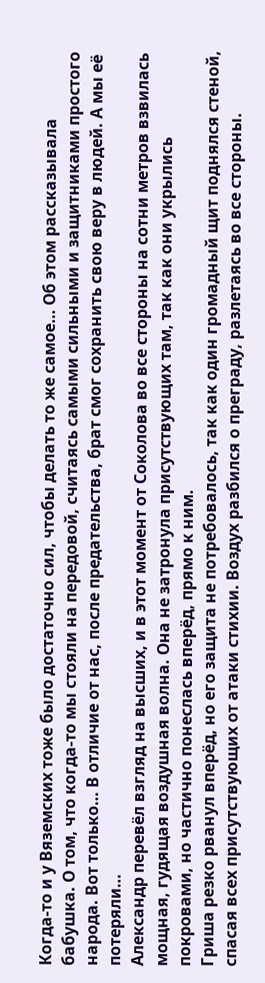Когда-то и у Вяземских тоже было достаточно сил, чтобы делать то же самое… Об этом рассказывала бабушка. О том, что когда-то мы стояли на передовой, считаясь самыми сильными и защитниками простого народа. Вот только… В отличие от нас, после предательства, брат смог сохранить свою веру в людей. А мы её потеряли…
Александр перевёл взгляд на высших, и в этот момент от Соколова во все стороны на сотни метров взвилась мощная, гудящая воздушная волна. Она не затронула присутствующих там, так как они укрылись покровами, но частично понеслась вперёд, прямо к ним.
Гриша резко рванул вперёд, но его защита не потребовалось, так как один громадный щит поднялся стеной, спасая всех присутствующих от атаки стихии. Воздух разбился о преграду, разлетаясь во все стороны.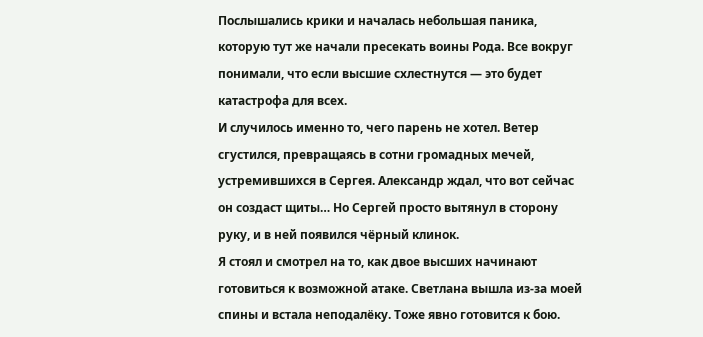Послышались крики и началась небольшая паника, которую тут же начали пресекать воины Рода. Все вокруг понимали, что если высшие схлестнутся — это будет катастрофа для всех.
И случилось именно то, чего парень не хотел. Ветер сгустился, превращаясь в сотни громадных мечей, устремившихся в Сергея. Александр ждал, что вот сейчас он создаст щиты… Но Сергей просто вытянул в сторону руку, и в ней появился чёрный клинок.
Я стоял и смотрел на то, как двое высших начинают готовиться к возможной атаке. Светлана вышла из-за моей спины и встала неподалёку. Тоже явно готовится к бою.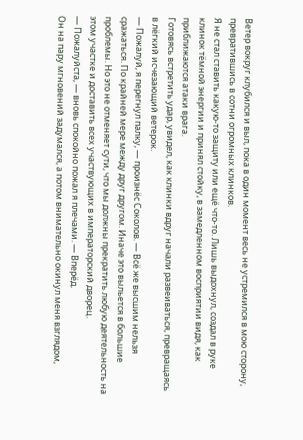Ветер вокруг клубился и выл, пока в один момент весь не устремился в мою сторону, превратившись в сотни огромных клинков.
Я не стал ставить какую-то защиту или ещё что-то. Лишь выдохнул, создал в руке клинок тёмной энергии и принял стойку, в замедленном восприятии видя, как приближаются атаки врага.
Готовясь встретить удар, увидел, как клинки вдруг начали развеиваться, превращаясь в лёгкий исчезающий ветерок.
— Пожалуй, я перегнул палку, — произнёс Соколов. — Всё же высшим нельзя сражаться. По крайней мере между друг другом. Иначе это выльется в большие проблемы. Но это не отменяет сути, что мы должны прекратить любую деятельность на этом участке и доставить всех участвующих в императорский дворец.
— Пожалуйста, — вновь спокойно пожал я плечами. — Вперёд.
Он на пару мгновений задумался, а потом внимательно окинул меня взглядом,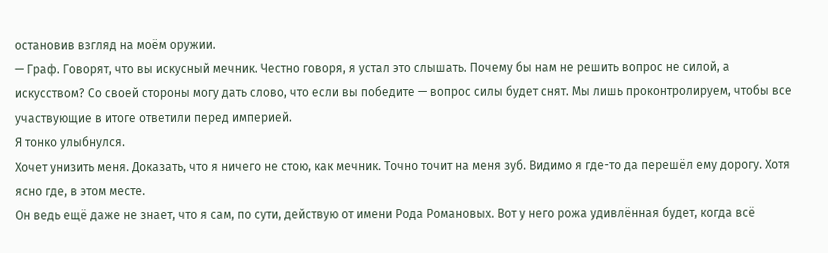остановив взгляд на моём оружии.
— Граф. Говорят, что вы искусный мечник. Честно говоря, я устал это слышать. Почему бы нам не решить вопрос не силой, а искусством? Со своей стороны могу дать слово, что если вы победите — вопрос силы будет снят. Мы лишь проконтролируем, чтобы все участвующие в итоге ответили перед империей.
Я тонко улыбнулся.
Хочет унизить меня. Доказать, что я ничего не стою, как мечник. Точно точит на меня зуб. Видимо я где-то да перешёл ему дорогу. Хотя ясно где, в этом месте.
Он ведь ещё даже не знает, что я сам, по сути, действую от имени Рода Романовых. Вот у него рожа удивлённая будет, когда всё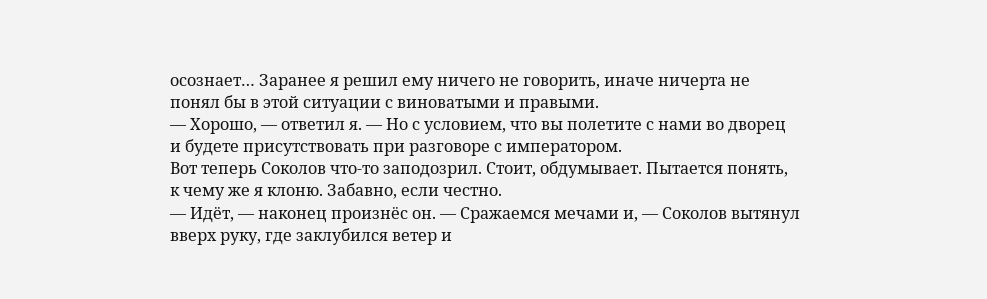осознает… Заранее я решил ему ничего не говорить, иначе ничерта не понял бы в этой ситуации с виноватыми и правыми.
— Хорошо, — ответил я. — Но с условием, что вы полетите с нами во дворец и будете присутствовать при разговоре с императором.
Вот теперь Соколов что-то заподозрил. Стоит, обдумывает. Пытается понять, к чему же я клоню. Забавно, если честно.
— Идёт, — наконец произнёс он. — Сражаемся мечами и, — Соколов вытянул вверх руку, где заклубился ветер и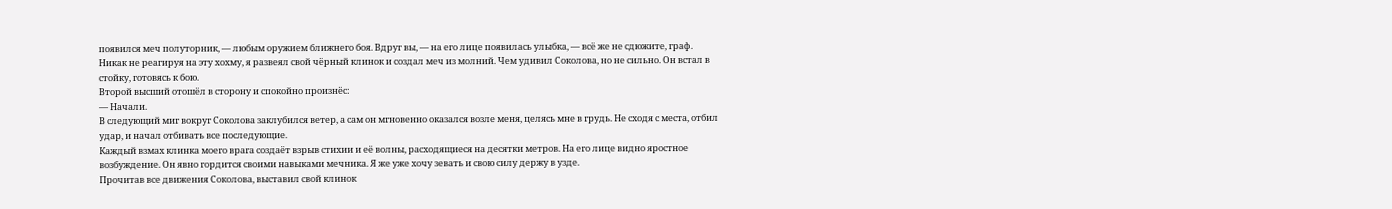появился меч полуторник, — любым оружием ближнего боя. Вдруг вы, — на его лице появилась улыбка, — всё же не сдюжите, граф.
Никак не реагируя на эту хохму, я развеял свой чёрный клинок и создал меч из молний. Чем удивил Соколова, но не сильно. Он встал в стойку, готовясь к бою.
Второй высший отошёл в сторону и спокойно произнёс:
— Начали.
В следующий миг вокруг Соколова заклубился ветер, а сам он мгновенно оказался возле меня, целясь мне в грудь. Не сходя с места, отбил удар, и начал отбивать все последующие.
Каждый взмах клинка моего врага создаёт взрыв стихии и её волны, расходящиеся на десятки метров. На его лице видно яростное возбуждение. Он явно гордится своими навыками мечника. Я же уже хочу зевать и свою силу держу в узде.
Прочитав все движения Соколова, выставил свой клинок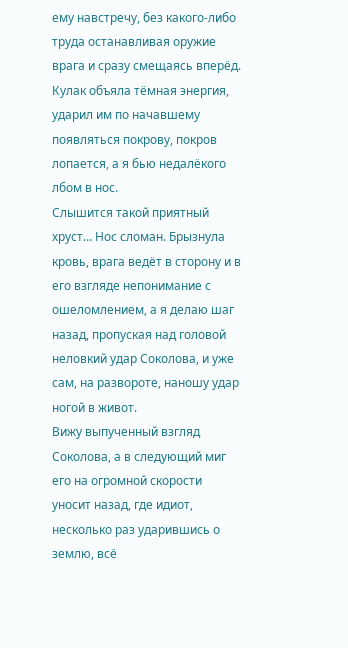ему навстречу, без какого-либо труда останавливая оружие врага и сразу смещаясь вперёд. Кулак объяла тёмная энергия, ударил им по начавшему появляться покрову, покров лопается, а я бью недалёкого лбом в нос.
Слышится такой приятный хруст… Нос сломан. Брызнула кровь, врага ведёт в сторону и в его взгляде непонимание с ошеломлением, а я делаю шаг назад, пропуская над головой неловкий удар Соколова, и уже сам, на развороте, наношу удар ногой в живот.
Вижу выпученный взгляд Соколова, а в следующий миг его на огромной скорости уносит назад, где идиот, несколько раз ударившись о землю, всё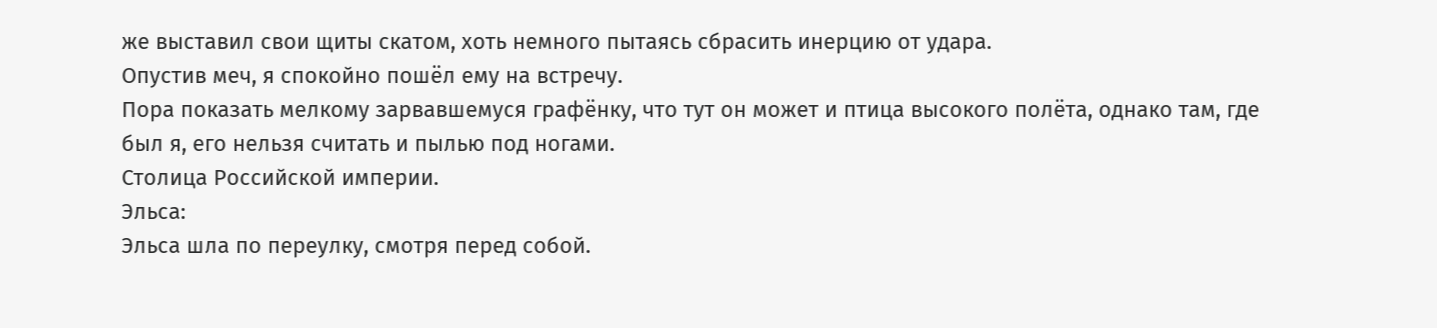же выставил свои щиты скатом, хоть немного пытаясь сбрасить инерцию от удара.
Опустив меч, я спокойно пошёл ему на встречу.
Пора показать мелкому зарвавшемуся графёнку, что тут он может и птица высокого полёта, однако там, где был я, его нельзя считать и пылью под ногами.
Столица Российской империи.
Эльса:
Эльса шла по переулку, смотря перед собой.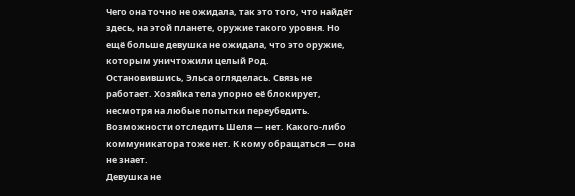Чего она точно не ожидала, так это того, что найдёт здесь, на этой планете, оружие такого уровня. Но ещё больше девушка не ожидала, что это оружие, которым уничтожили целый Род.
Остановившись, Эльса огляделась. Связь не работает. Хозяйка тела упорно её блокирует, несмотря на любые попытки переубедить. Возможности отследить Шеля — нет. Какого-либо коммуникатора тоже нет. К кому обращаться — она не знает.
Девушка не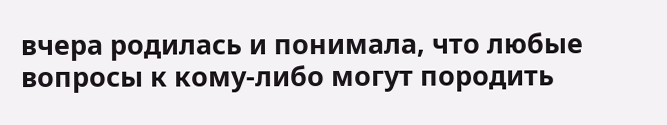вчера родилась и понимала, что любые вопросы к кому-либо могут породить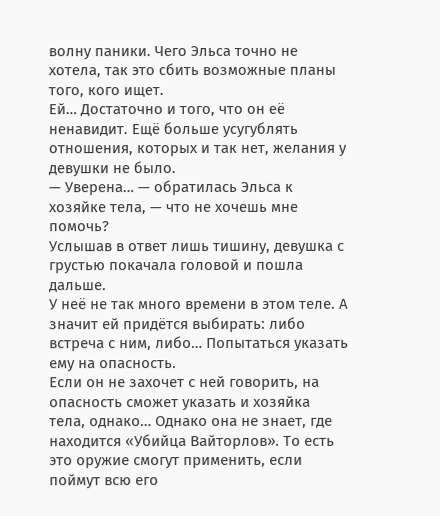волну паники. Чего Эльса точно не хотела, так это сбить возможные планы того, кого ищет.
Ей… Достаточно и того, что он её ненавидит. Ещё больше усугублять отношения, которых и так нет, желания у девушки не было.
— Уверена… — обратилась Эльса к хозяйке тела, — что не хочешь мне помочь?
Услышав в ответ лишь тишину, девушка с грустью покачала головой и пошла дальше.
У неё не так много времени в этом теле. А значит ей придётся выбирать: либо встреча с ним, либо… Попытаться указать ему на опасность.
Если он не захочет с ней говорить, на опасность сможет указать и хозяйка тела, однако… Однако она не знает, где находится «Убийца Вайторлов». То есть это оружие смогут применить, если поймут всю его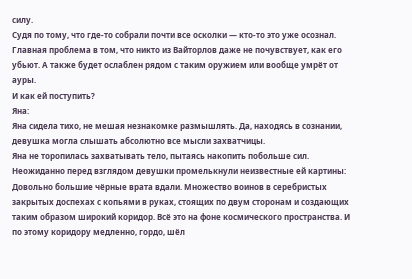силу.
Судя по тому, что где-то собрали почти все осколки — кто-то это уже осознал. Главная проблема в том, что никто из Вайторлов даже не почувствует, как его убьют. А также будет ослаблен рядом с таким оружием или вообще умрёт от ауры.
И как ей поступить?
Яна:
Яна сидела тихо, не мешая незнакомке размышлять. Да, находясь в сознании, девушка могла слышать абсолютно все мысли захватчицы.
Яна не торопилась захватывать тело, пытаясь накопить побольше сил.
Неожиданно перед взглядом девушки промелькнули неизвестные ей картины:
Довольно большие чёрные врата вдали. Множество воинов в серебристых закрытых доспехах с копьями в руках, стоящих по двум сторонам и создающих таким образом широкий коридор. Всё это на фоне космического пространства. И по этому коридору медленно, гордо, шёл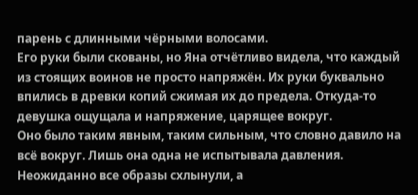парень с длинными чёрными волосами.
Его руки были скованы, но Яна отчётливо видела, что каждый из стоящих воинов не просто напряжён. Их руки буквально впились в древки копий сжимая их до предела. Откуда-то девушка ощущала и напряжение, царящее вокруг.
Оно было таким явным, таким сильным, что словно давило на всё вокруг. Лишь она одна не испытывала давления.
Неожиданно все образы схлынули, а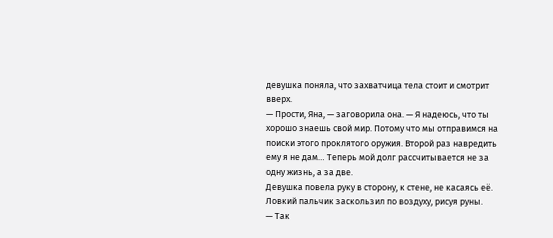девушка поняла, что захватчица тела стоит и смотрит вверх.
— Прости, Яна, — заговорила она. — Я надеюсь, что ты хорошо знаешь свой мир. Потому что мы отправимся на поиски этого проклятого оружия. Второй раз навредить ему я не дам… Теперь мой долг рассчитывается не за одну жизнь, а за две.
Девушка повела руку в сторону, к стене, не касаясь её. Ловкий пальчик заскользил по воздуху, рисуя руны.
— Так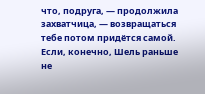что, подруга, — продолжила захватчица, — возвращаться тебе потом придётся самой. Если, конечно, Шель раньше не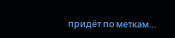придёт по меткам…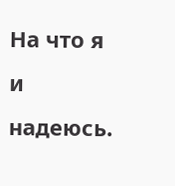На что я и надеюсь.